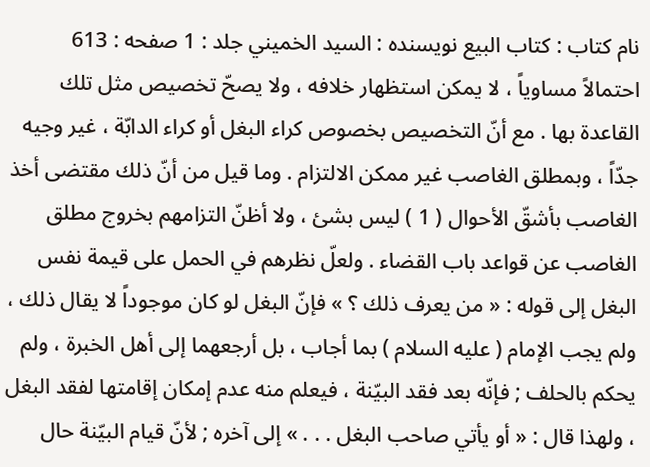نام کتاب : كتاب البيع نویسنده : السيد الخميني جلد : 1 صفحه : 613
احتمالاً مساوياً ، لا يمكن استظهار خلافه ، ولا يصحّ تخصيص مثل تلك القاعدة بها . مع أنّ التخصيص بخصوص كراء البغل أو كراء الدابّة ، غير وجيه جدّاً ، وبمطلق الغاصب غير ممكن الالتزام . وما قيل من أنّ ذلك مقتضى أخذ الغاصب بأشقّ الأحوال ( 1 ) ليس بشئ ، ولا أظنّ التزامهم بخروج مطلق الغاصب عن قواعد باب القضاء . ولعلّ نظرهم في الحمل على قيمة نفس البغل إلى قوله : « من يعرف ذلك ؟ » فإنّ البغل لو كان موجوداً لا يقال ذلك ، ولم يجب الإمام ( عليه السلام ) بما أجاب ، بل أرجعهما إلى أهل الخبرة ، ولم يحكم بالحلف ; فإنّه بعد فقد البيّنة ، فيعلم منه عدم إمكان إقامتها لفقد البغل ، ولهذا قال : « أو يأتي صاحب البغل . . . » إلى آخره ; لأنّ قيام البيّنة حال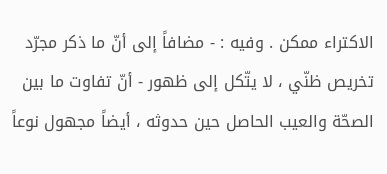الاكتراء ممكن . وفيه : - مضافاً إلى أنّ ما ذكر مجرّد تخريص ظنّي ، لا يتّكل إلى ظهور - أنّ تفاوت ما بين الصحّة والعيب الحاصل حين حدوثه ، أيضاً مجهول نوعاً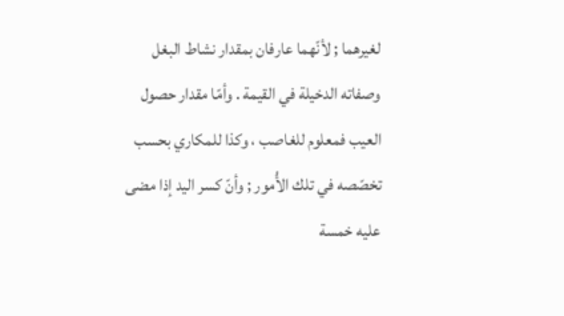لغيرهما ; لأنّهما عارفان بمقدار نشاط البغل وصفاته الدخيلة في القيمة . وأمّا مقدار حصول العيب فمعلوم للغاصب ، وكذا للمكاري بحسب تخصّصه في تلك الأُمور ; وأنّ كسر اليد إذا مضى عليه خمسة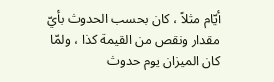أيّام مثلاً ، كان بحسب الحدوث بأيّ مقدار ونقص من القيمة كذا ، ولمّا كان الميزان يوم حدوث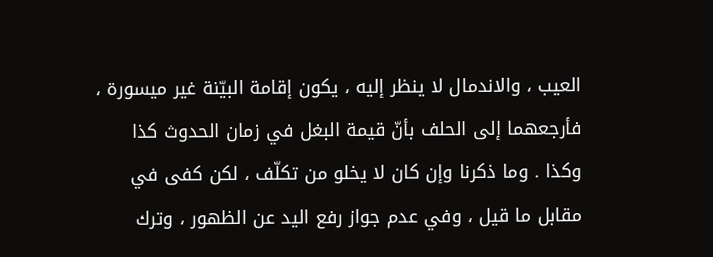العيب ، والاندمال لا ينظر إليه ، يكون إقامة البيّنة غير ميسورة ، فأرجعهما إلى الحلف بأنّ قيمة البغل في زمان الحدوث كذا وكذا . وما ذكرنا وإن كان لا يخلو من تكلّف ، لكن كفى في مقابل ما قيل ، وفي عدم جواز رفع اليد عن الظهور ، وترك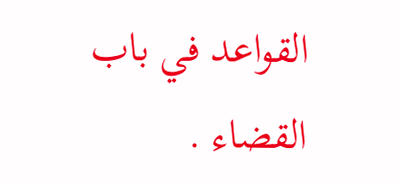القواعد في باب القضاء .